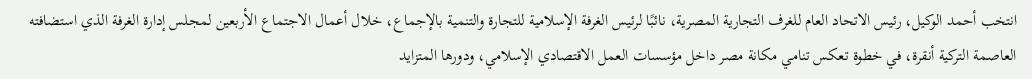انتخب أحمد الوكيل، رئيس الاتحاد العام للغرف التجارية المصرية، نائبًا لرئيس الغرفة الإسلامية للتجارة والتنمية بالإجماع، خلال أعمال الاجتماع الأربعين لمجلس إدارة الغرفة الذي استضافته العاصمة التركية أنقرة، في خطوة تعكس تنامي مكانة مصر داخل مؤسسات العمل الاقتصادي الإسلامي، ودورها المتزايد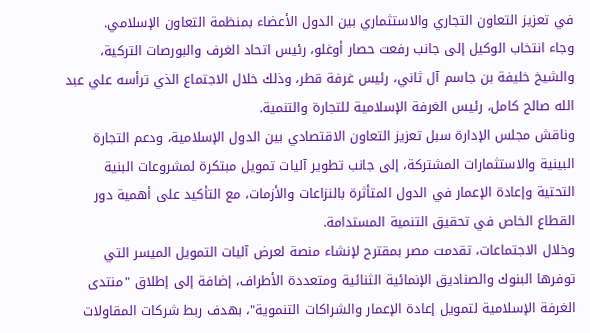في تعزيز التعاون التجاري والاستثماري بين الدول الأعضاء بمنظمة التعاون الإسلامي.
وجاء انتخاب الوكيل إلى جانب رفعت حصار أوغلو، رئيس اتحاد الغرف والبورصات التركية، والشيخ خليفة بن جاسم آل ثاني، رئيس غرفة قطر، وذلك خلال الاجتماع الذي ترأسه علي عبد الله صالح كامل، رئيس الغرفة الإسلامية للتجارة والتنمية.
وناقش مجلس الإدارة سبل تعزيز التعاون الاقتصادي بين الدول الإسلامية، ودعم التجارة البينية والاستثمارات المشتركة، إلى جانب تطوير آليات تمويل مبتكرة لمشروعات البنية التحتية وإعادة الإعمار في الدول المتأثرة بالنزاعات والأزمات، مع التأكيد على أهمية دور القطاع الخاص في تحقيق التنمية المستدامة.
وخلال الاجتماعات، تقدمت مصر بمقترح لإنشاء منصة لعرض آليات التمويل الميسر التي توفرها البنوك والصناديق الإنمائية الثنائية ومتعددة الأطراف، إضافة إلى إطلاق "منتدى الغرفة الإسلامية لتمويل إعادة الإعمار والشراكات التنموية"، بهدف ربط شركات المقاولات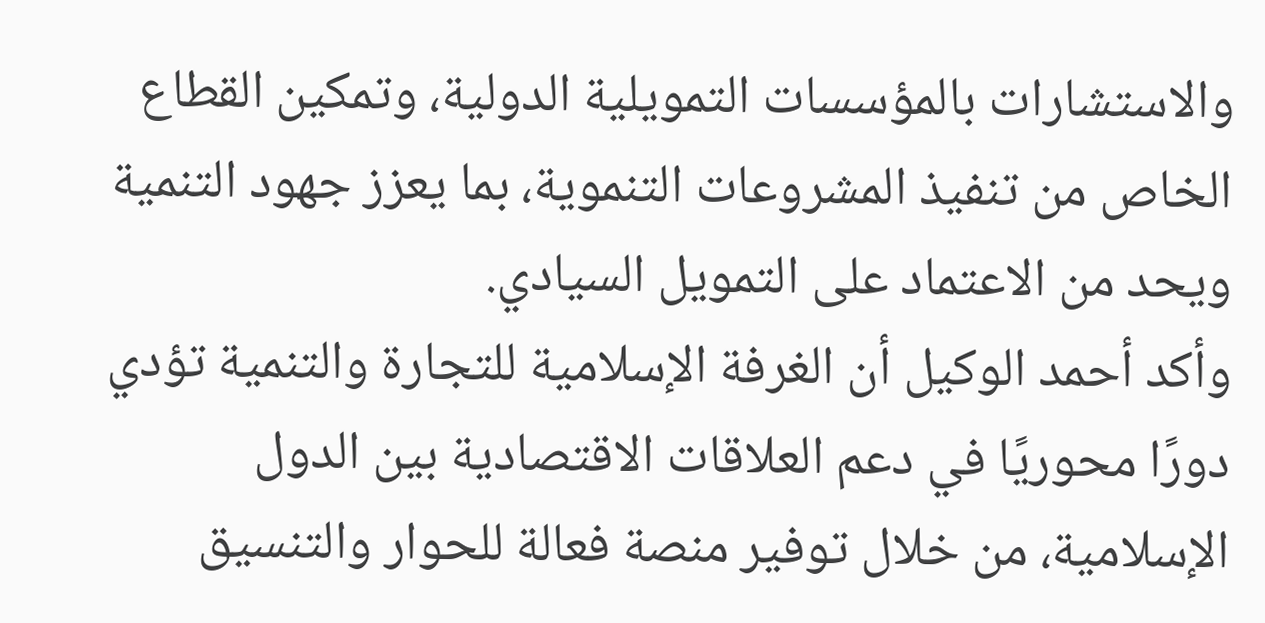والاستشارات بالمؤسسات التمويلية الدولية، وتمكين القطاع الخاص من تنفيذ المشروعات التنموية، بما يعزز جهود التنمية ويحد من الاعتماد على التمويل السيادي.
وأكد أحمد الوكيل أن الغرفة الإسلامية للتجارة والتنمية تؤدي دورًا محوريًا في دعم العلاقات الاقتصادية بين الدول الإسلامية، من خلال توفير منصة فعالة للحوار والتنسيق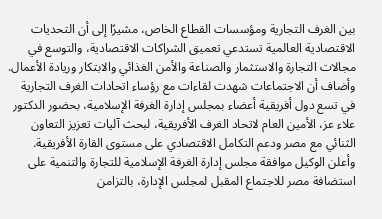بين الغرف التجارية ومؤسسات القطاع الخاص، مشيرًا إلى أن التحديات الاقتصادية العالمية تستدعي تعميق الشراكات الاقتصادية، والتوسع في مجالات التجارة والاستثمار والصناعة والأمن الغذائي والابتكار وريادة الأعمال.
وأضاف أن الاجتماعات شهدت لقاءات مع رؤساء اتحادات الغرف التجارية في تسع دول أفريقية أعضاء بمجلس إدارة الغرفة الإسلامية، بحضور الدكتور علاء عز، الأمين العام لاتحاد الغرف الأفريقية، لبحث آليات تعزيز التعاون الثنائي مع مصر ودعم التكامل الاقتصادي على مستوى القارة الأفريقية.
وأعلن الوكيل موافقة مجلس إدارة الغرفة الإسلامية للتجارة والتنمية على استضافة مصر للاجتماع المقبل لمجلس الإدارة، بالتزامن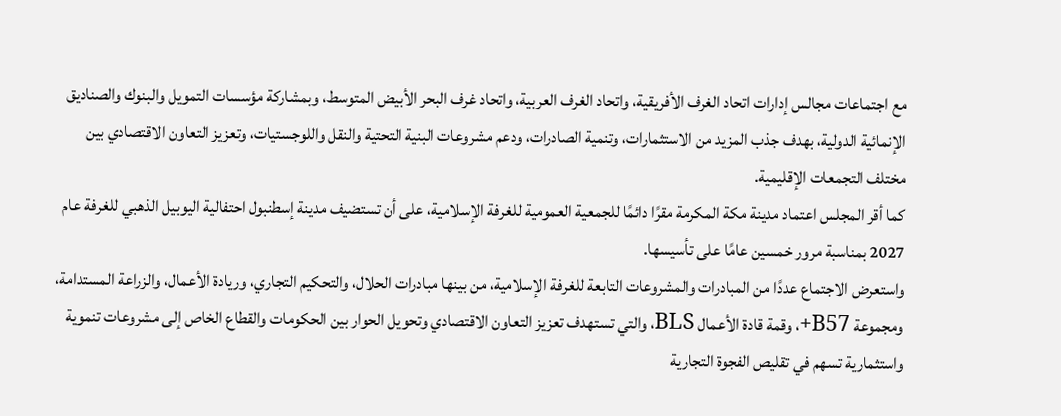مع اجتماعات مجالس إدارات اتحاد الغرف الأفريقية، واتحاد الغرف العربية، واتحاد غرف البحر الأبيض المتوسط، وبمشاركة مؤسسات التمويل والبنوك والصناديق الإنمائية الدولية، بهدف جذب المزيد من الاستثمارات، وتنمية الصادرات، ودعم مشروعات البنية التحتية والنقل واللوجستيات، وتعزيز التعاون الاقتصادي بين مختلف التجمعات الإقليمية.
كما أقر المجلس اعتماد مدينة مكة المكرمة مقرًا دائمًا للجمعية العمومية للغرفة الإسلامية، على أن تستضيف مدينة إسطنبول احتفالية اليوبيل الذهبي للغرفة عام 2027 بمناسبة مرور خمسين عامًا على تأسيسها.
واستعرض الاجتماع عددًا من المبادرات والمشروعات التابعة للغرفة الإسلامية، من بينها مبادرات الحلال، والتحكيم التجاري، وريادة الأعمال، والزراعة المستدامة، ومجموعة B57+، وقمة قادة الأعمال BLS، والتي تستهدف تعزيز التعاون الاقتصادي وتحويل الحوار بين الحكومات والقطاع الخاص إلى مشروعات تنموية واستثمارية تسهم في تقليص الفجوة التجارية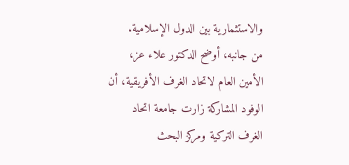والاستثمارية بين الدول الإسلامية.
من جانبه، أوضح الدكتور علاء عز، الأمين العام لاتحاد الغرف الأفريقية، أن الوفود المشاركة زارت جامعة اتحاد الغرف التركية ومركز البحث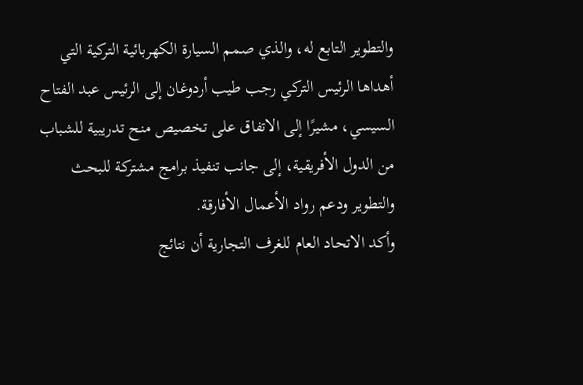والتطوير التابع له، والذي صمم السيارة الكهربائية التركية التي أهداها الرئيس التركي رجب طيب أردوغان إلى الرئيس عبد الفتاح السيسي، مشيرًا إلى الاتفاق على تخصيص منح تدريبية للشباب من الدول الأفريقية، إلى جانب تنفيذ برامج مشتركة للبحث والتطوير ودعم رواد الأعمال الأفارقة.
وأكد الاتحاد العام للغرف التجارية أن نتائج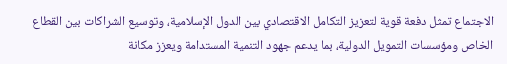الاجتماع تمثل دفعة قوية لتعزيز التكامل الاقتصادي بين الدول الإسلامية، وتوسيع الشراكات بين القطاع الخاص ومؤسسات التمويل الدولية، بما يدعم جهود التنمية المستدامة ويعزز مكانة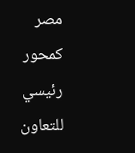مصر كمحور رئيسي للتعاون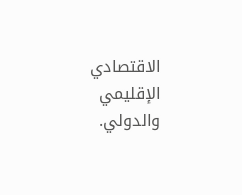الاقتصادي الإقليمي والدولي.